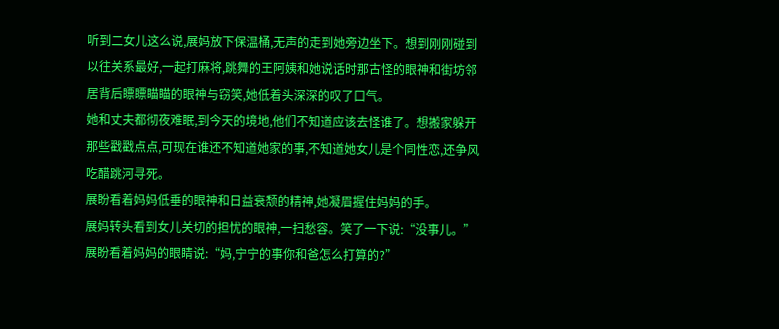听到二女儿这么说,展妈放下保温桶,无声的走到她旁边坐下。想到刚刚碰到以往关系最好,一起打麻将,跳舞的王阿姨和她说话时那古怪的眼神和街坊邻居背后瞟瞟瞄瞄的眼神与窃笑,她低着头深深的叹了口气。
她和丈夫都彻夜难眠,到今天的境地,他们不知道应该去怪谁了。想搬家躲开那些戳戳点点,可现在谁还不知道她家的事,不知道她女儿是个同性恋,还争风吃醋跳河寻死。
展盼看着妈妈低垂的眼神和日益衰颓的精神,她凝眉握住妈妈的手。
展妈转头看到女儿关切的担忧的眼神,一扫愁容。笑了一下说:“没事儿。”
展盼看着妈妈的眼睛说:“妈,宁宁的事你和爸怎么打算的?”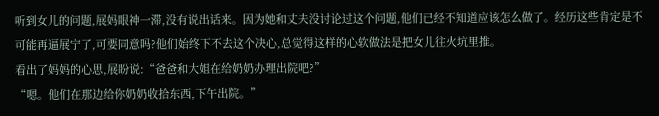听到女儿的问题,展妈眼神一滞,没有说出话来。因为她和丈夫没讨论过这个问题,他们已经不知道应该怎么做了。经历这些肯定是不可能再逼展宁了,可要同意吗?他们始终下不去这个决心,总觉得这样的心软做法是把女儿往火坑里推。
看出了妈妈的心思,展盼说:“爸爸和大姐在给奶奶办理出院吧?”
“嗯。他们在那边给你奶奶收拾东西,下午出院。”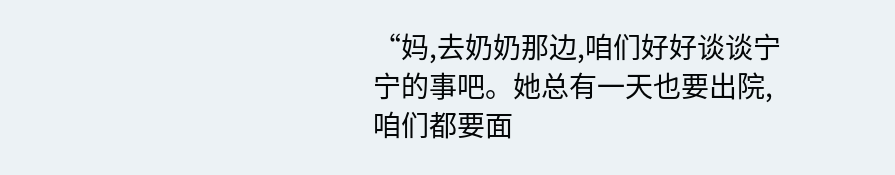“妈,去奶奶那边,咱们好好谈谈宁宁的事吧。她总有一天也要出院,咱们都要面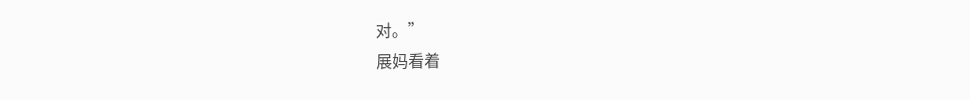对。”
展妈看着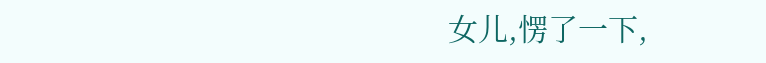女儿,愣了一下,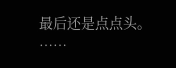最后还是点点头。
……